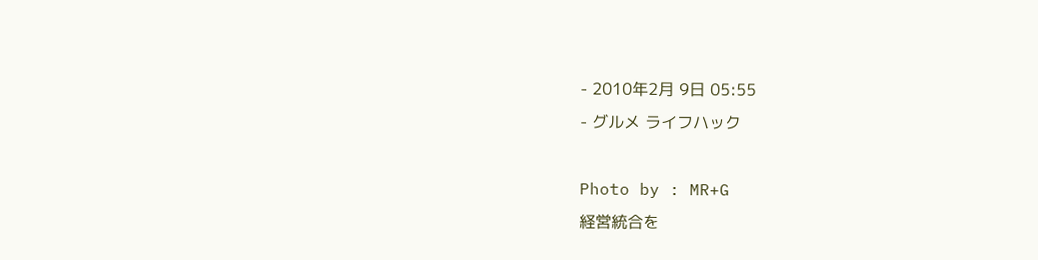- 2010年2月 9日 05:55
- グルメ ライフハック

Photo by : MR+G
経営統合を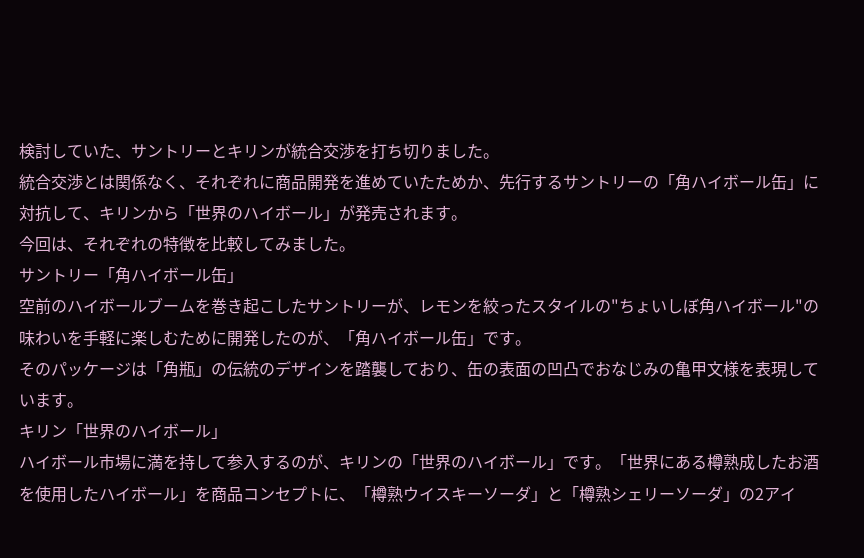検討していた、サントリーとキリンが統合交渉を打ち切りました。
統合交渉とは関係なく、それぞれに商品開発を進めていたためか、先行するサントリーの「角ハイボール缶」に対抗して、キリンから「世界のハイボール」が発売されます。
今回は、それぞれの特徴を比較してみました。
サントリー「角ハイボール缶」
空前のハイボールブームを巻き起こしたサントリーが、レモンを絞ったスタイルの"ちょいしぼ角ハイボール"の味わいを手軽に楽しむために開発したのが、「角ハイボール缶」です。
そのパッケージは「角瓶」の伝統のデザインを踏襲しており、缶の表面の凹凸でおなじみの亀甲文様を表現しています。
キリン「世界のハイボール」
ハイボール市場に満を持して参入するのが、キリンの「世界のハイボール」です。「世界にある樽熟成したお酒を使用したハイボール」を商品コンセプトに、「樽熟ウイスキーソーダ」と「樽熟シェリーソーダ」の2アイ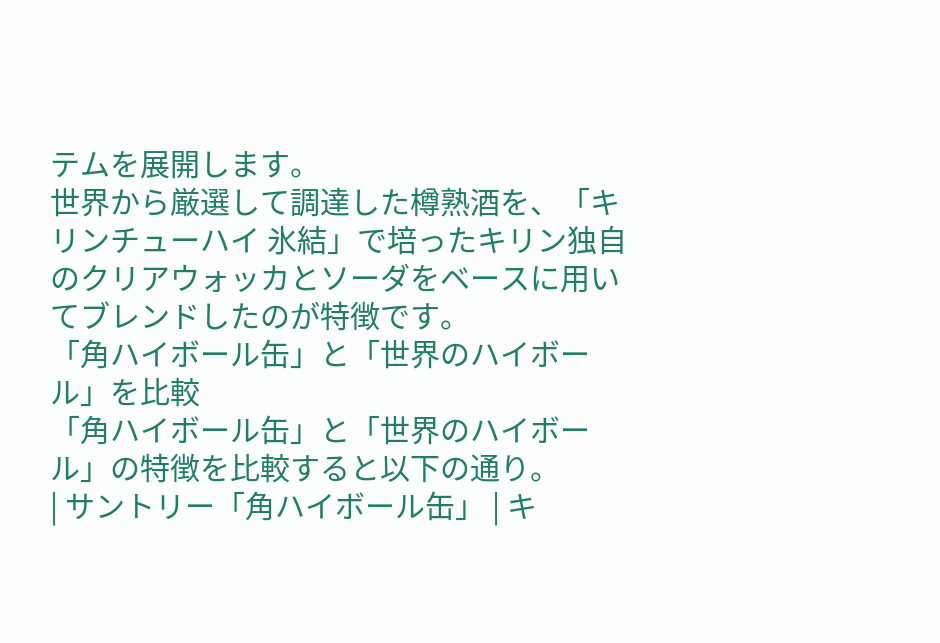テムを展開します。
世界から厳選して調達した樽熟酒を、「キリンチューハイ 氷結」で培ったキリン独自のクリアウォッカとソーダをベースに用いてブレンドしたのが特徴です。
「角ハイボール缶」と「世界のハイボール」を比較
「角ハイボール缶」と「世界のハイボール」の特徴を比較すると以下の通り。
| サントリー「角ハイボール缶」 | キ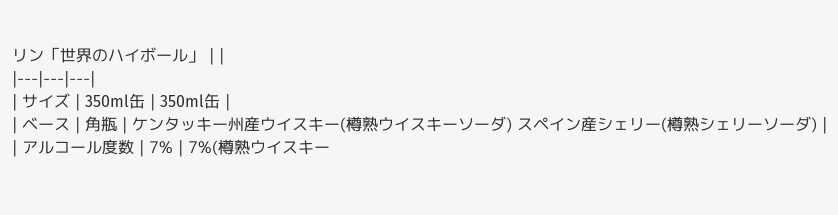リン「世界のハイボール」 | |
|---|---|---|
| サイズ | 350ml缶 | 350ml缶 |
| ベース | 角瓶 | ケンタッキー州産ウイスキー(樽熟ウイスキーソーダ) スペイン産シェリー(樽熟シェリーソーダ) |
| アルコール度数 | 7% | 7%(樽熟ウイスキー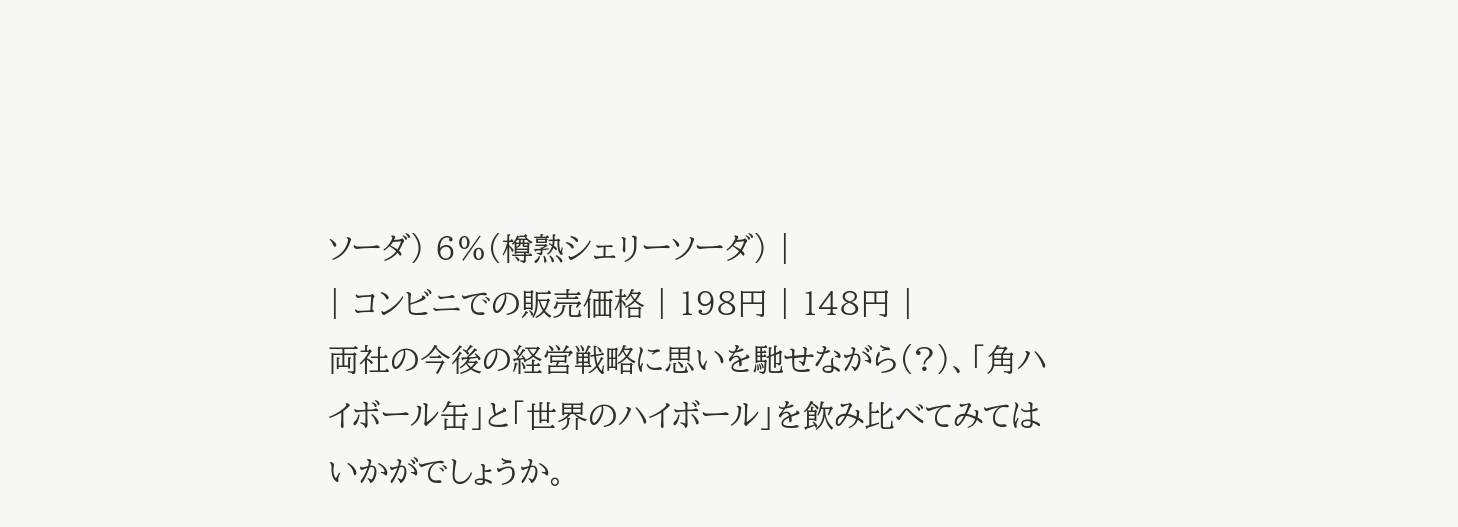ソーダ) 6%(樽熟シェリーソーダ) |
| コンビニでの販売価格 | 198円 | 148円 |
両社の今後の経営戦略に思いを馳せながら(?)、「角ハイボール缶」と「世界のハイボール」を飲み比べてみてはいかがでしょうか。